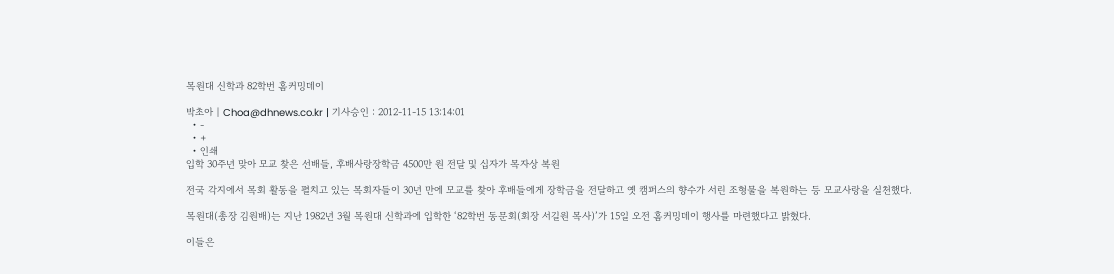목원대 신학과 82학번 홈커밍데이

박초아 | Choa@dhnews.co.kr | 기사승인 : 2012-11-15 13:14:01
  • -
  • +
  • 인쇄
입학 30주년 맞아 모교 찾은 선배들, 후배사랑장학금 4500만 원 전달 및 십자가 목자상 복원

전국 각지에서 목회 활동을 펼치고 있는 목회자들이 30년 만에 모교를 찾아 후배들에게 장학금을 전달하고 옛 캠퍼스의 향수가 서린 조형물을 복원하는 등 모교사랑을 실천했다.

목원대(총장 김원배)는 지난 1982년 3월 목원대 신학과에 입학한 ‘82학번 동문회(회장 서길원 목사)’가 15일 오전 홈커밍데이 행사를 마련했다고 밝혔다.

이들은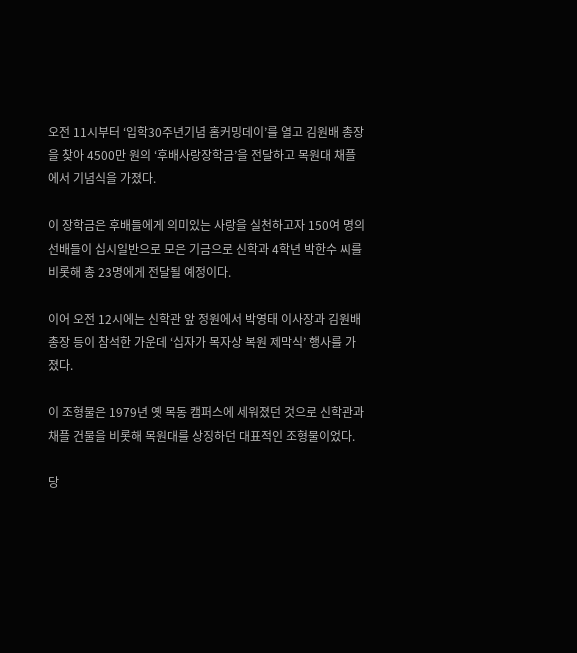오전 11시부터 ‘입학30주년기념 홈커밍데이’를 열고 김원배 총장을 찾아 4500만 원의 ‘후배사랑장학금’을 전달하고 목원대 채플에서 기념식을 가졌다.

이 장학금은 후배들에게 의미있는 사랑을 실천하고자 150여 명의 선배들이 십시일반으로 모은 기금으로 신학과 4학년 박한수 씨를 비롯해 총 23명에게 전달될 예정이다.

이어 오전 12시에는 신학관 앞 정원에서 박영태 이사장과 김원배 총장 등이 참석한 가운데 ‘십자가 목자상 복원 제막식’ 행사를 가졌다.

이 조형물은 1979년 옛 목동 캠퍼스에 세워졌던 것으로 신학관과 채플 건물을 비롯해 목원대를 상징하던 대표적인 조형물이었다.

당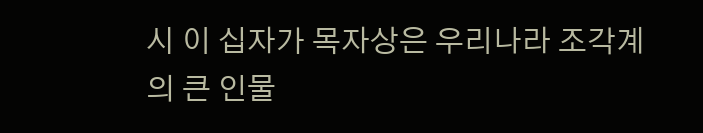시 이 십자가 목자상은 우리나라 조각계의 큰 인물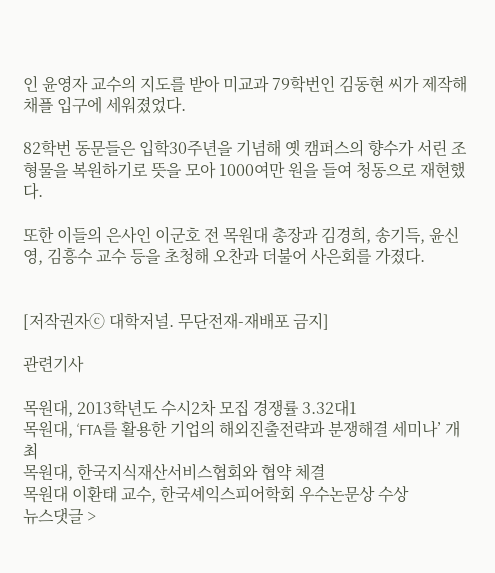인 윤영자 교수의 지도를 받아 미교과 79학번인 김동현 씨가 제작해 채플 입구에 세워졌었다.

82학번 동문들은 입학30주년을 기념해 옛 캠퍼스의 향수가 서린 조형물을 복원하기로 뜻을 모아 1000여만 원을 들여 청동으로 재현했다.

또한 이들의 은사인 이군호 전 목원대 총장과 김경희, 송기득, 윤신영, 김흥수 교수 등을 초청해 오찬과 더불어 사은회를 가졌다.


[저작권자ⓒ 대학저널. 무단전재-재배포 금지]

관련기사

목원대, 2013학년도 수시2차 모집 경쟁률 3.32대1
목원대, ‘FTA를 활용한 기업의 해외진출전략과 분쟁해결 세미나’ 개최
목원대, 한국지식재산서비스협회와 협약 체결
목원대 이환태 교수, 한국셰익스피어학회 우수논문상 수상
뉴스댓글 >